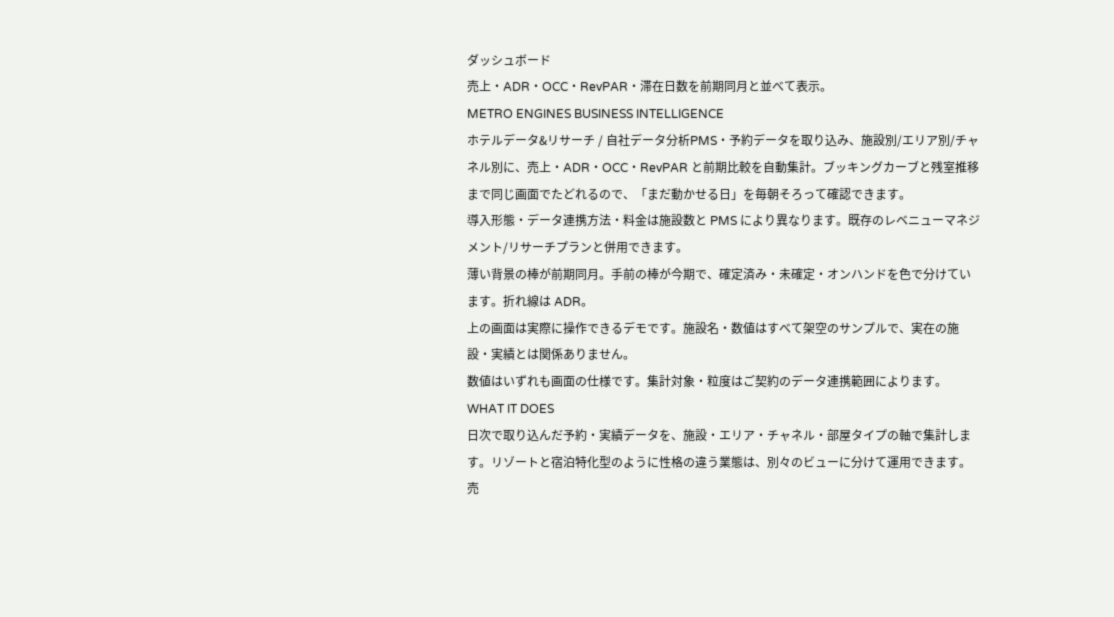ダッシュボード
売上・ADR・OCC・RevPAR・滞在日数を前期同月と並べて表示。
METRO ENGINES BUSINESS INTELLIGENCE
ホテルデータ&リサーチ / 自社データ分析PMS・予約データを取り込み、施設別/エリア別/チャネル別に、売上・ADR・OCC・RevPAR と前期比較を自動集計。ブッキングカーブと残室推移まで同じ画面でたどれるので、「まだ動かせる日」を毎朝そろって確認できます。
導入形態・データ連携方法・料金は施設数と PMS により異なります。既存のレベニューマネジメント/リサーチプランと併用できます。
薄い背景の棒が前期同月。手前の棒が今期で、確定済み・未確定・オンハンドを色で分けています。折れ線は ADR。
上の画面は実際に操作できるデモです。施設名・数値はすべて架空のサンプルで、実在の施設・実績とは関係ありません。
数値はいずれも画面の仕様です。集計対象・粒度はご契約のデータ連携範囲によります。
WHAT IT DOES
日次で取り込んだ予約・実績データを、施設・エリア・チャネル・部屋タイプの軸で集計します。リゾートと宿泊特化型のように性格の違う業態は、別々のビューに分けて運用できます。
売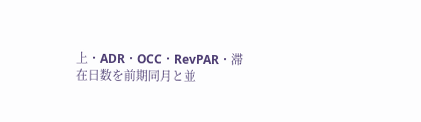上・ADR・OCC・RevPAR・滞在日数を前期同月と並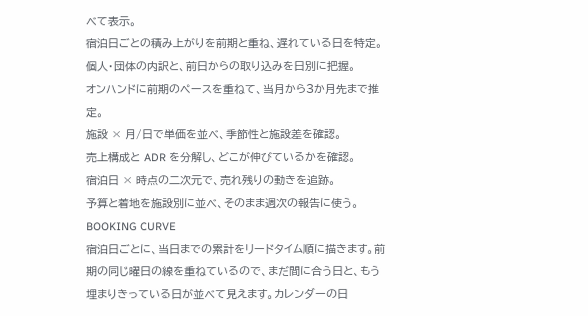べて表示。
宿泊日ごとの積み上がりを前期と重ね、遅れている日を特定。
個人・団体の内訳と、前日からの取り込みを日別に把握。
オンハンドに前期のペースを重ねて、当月から3か月先まで推定。
施設 × 月/日で単価を並べ、季節性と施設差を確認。
売上構成と ADR を分解し、どこが伸びているかを確認。
宿泊日 × 時点の二次元で、売れ残りの動きを追跡。
予算と着地を施設別に並べ、そのまま週次の報告に使う。
BOOKING CURVE
宿泊日ごとに、当日までの累計をリードタイム順に描きます。前期の同じ曜日の線を重ねているので、まだ間に合う日と、もう埋まりきっている日が並べて見えます。カレンダーの日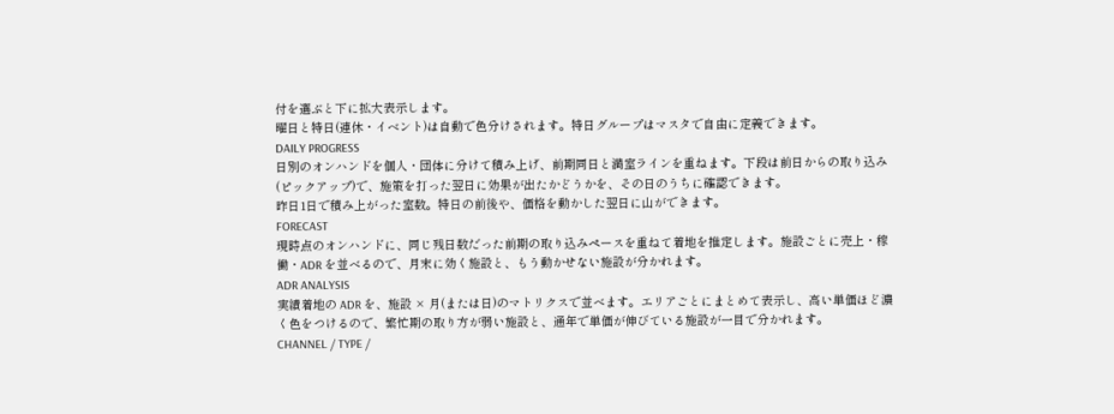付を選ぶと下に拡大表示します。
曜日と特日(連休・イベント)は自動で色分けされます。特日グループはマスタで自由に定義できます。
DAILY PROGRESS
日別のオンハンドを個人・団体に分けて積み上げ、前期同日と満室ラインを重ねます。下段は前日からの取り込み(ピックアップ)で、施策を打った翌日に効果が出たかどうかを、その日のうちに確認できます。
昨日1日で積み上がった室数。特日の前後や、価格を動かした翌日に山ができます。
FORECAST
現時点のオンハンドに、同じ残日数だった前期の取り込みペースを重ねて着地を推定します。施設ごとに売上・稼働・ADR を並べるので、月末に効く施設と、もう動かせない施設が分かれます。
ADR ANALYSIS
実績着地の ADR を、施設 × 月(または日)のマトリクスで並べます。エリアごとにまとめて表示し、高い単価ほど濃く色をつけるので、繁忙期の取り方が弱い施設と、通年で単価が伸びている施設が一目で分かれます。
CHANNEL / TYPE /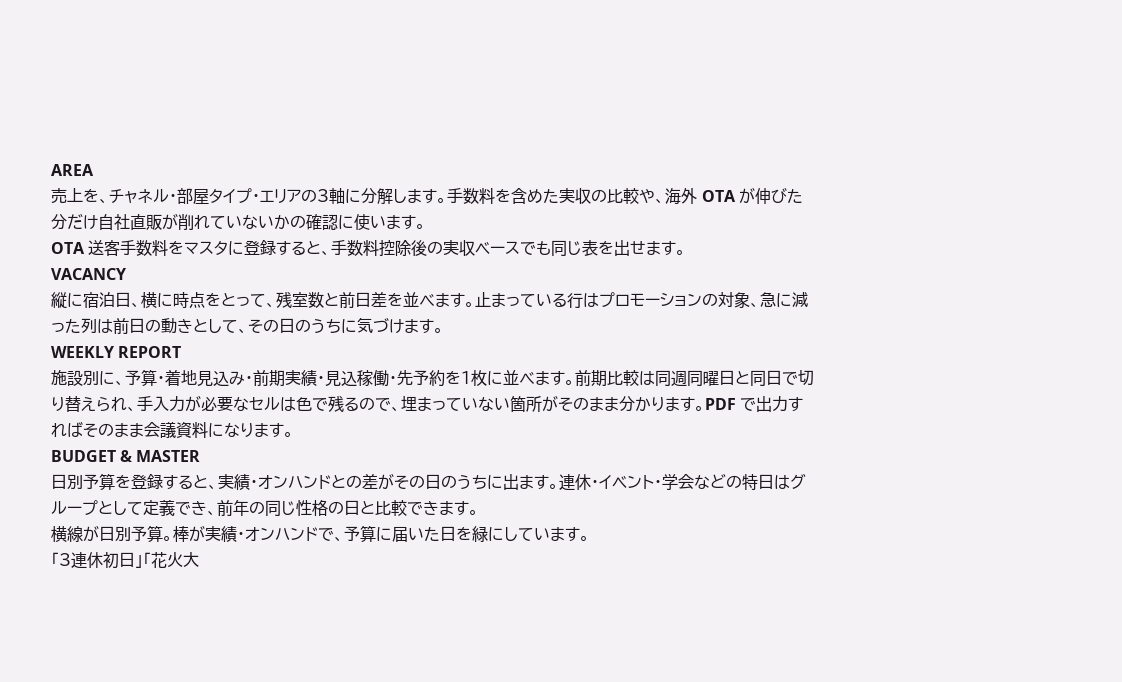AREA
売上を、チャネル・部屋タイプ・エリアの3軸に分解します。手数料を含めた実収の比較や、海外 OTA が伸びた分だけ自社直販が削れていないかの確認に使います。
OTA 送客手数料をマスタに登録すると、手数料控除後の実収ベースでも同じ表を出せます。
VACANCY
縦に宿泊日、横に時点をとって、残室数と前日差を並べます。止まっている行はプロモーションの対象、急に減った列は前日の動きとして、その日のうちに気づけます。
WEEKLY REPORT
施設別に、予算・着地見込み・前期実績・見込稼働・先予約を1枚に並べます。前期比較は同週同曜日と同日で切り替えられ、手入力が必要なセルは色で残るので、埋まっていない箇所がそのまま分かります。PDF で出力すればそのまま会議資料になります。
BUDGET & MASTER
日別予算を登録すると、実績・オンハンドとの差がその日のうちに出ます。連休・イベント・学会などの特日はグループとして定義でき、前年の同じ性格の日と比較できます。
横線が日別予算。棒が実績・オンハンドで、予算に届いた日を緑にしています。
「3連休初日」「花火大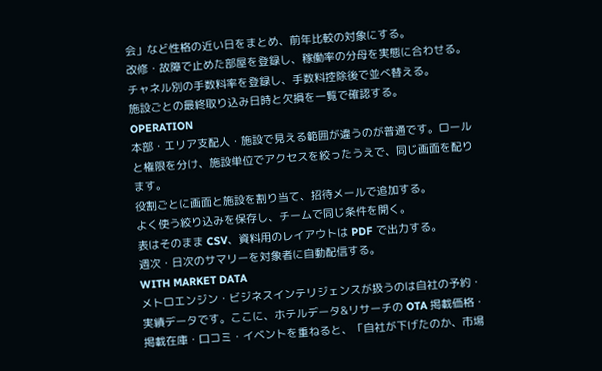会」など性格の近い日をまとめ、前年比較の対象にする。
改修・故障で止めた部屋を登録し、稼働率の分母を実態に合わせる。
チャネル別の手数料率を登録し、手数料控除後で並べ替える。
施設ごとの最終取り込み日時と欠損を一覧で確認する。
OPERATION
本部・エリア支配人・施設で見える範囲が違うのが普通です。ロールと権限を分け、施設単位でアクセスを絞ったうえで、同じ画面を配ります。
役割ごとに画面と施設を割り当て、招待メールで追加する。
よく使う絞り込みを保存し、チームで同じ条件を開く。
表はそのまま CSV、資料用のレイアウトは PDF で出力する。
週次・日次のサマリーを対象者に自動配信する。
WITH MARKET DATA
メトロエンジン・ビジネスインテリジェンスが扱うのは自社の予約・実績データです。ここに、ホテルデータ&リサーチの OTA 掲載価格・掲載在庫・口コミ・イベントを重ねると、「自社が下げたのか、市場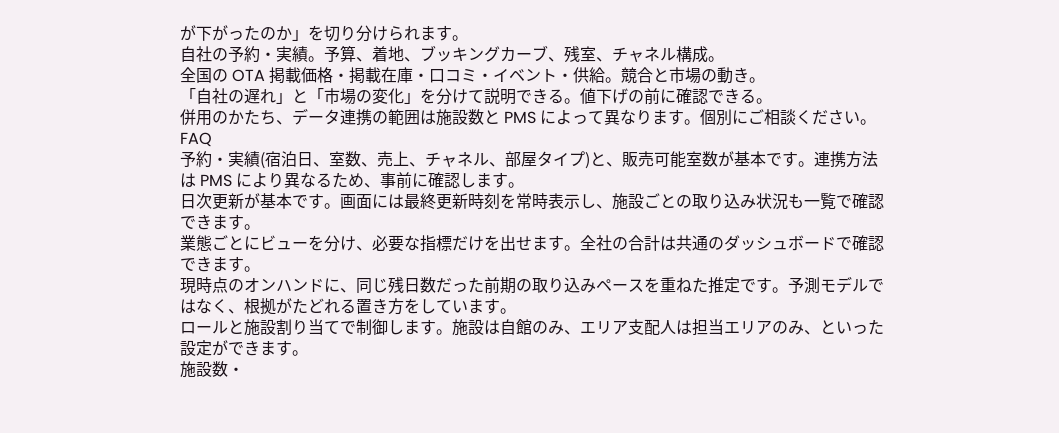が下がったのか」を切り分けられます。
自社の予約・実績。予算、着地、ブッキングカーブ、残室、チャネル構成。
全国の OTA 掲載価格・掲載在庫・口コミ・イベント・供給。競合と市場の動き。
「自社の遅れ」と「市場の変化」を分けて説明できる。値下げの前に確認できる。
併用のかたち、データ連携の範囲は施設数と PMS によって異なります。個別にご相談ください。
FAQ
予約・実績(宿泊日、室数、売上、チャネル、部屋タイプ)と、販売可能室数が基本です。連携方法は PMS により異なるため、事前に確認します。
日次更新が基本です。画面には最終更新時刻を常時表示し、施設ごとの取り込み状況も一覧で確認できます。
業態ごとにビューを分け、必要な指標だけを出せます。全社の合計は共通のダッシュボードで確認できます。
現時点のオンハンドに、同じ残日数だった前期の取り込みペースを重ねた推定です。予測モデルではなく、根拠がたどれる置き方をしています。
ロールと施設割り当てで制御します。施設は自館のみ、エリア支配人は担当エリアのみ、といった設定ができます。
施設数・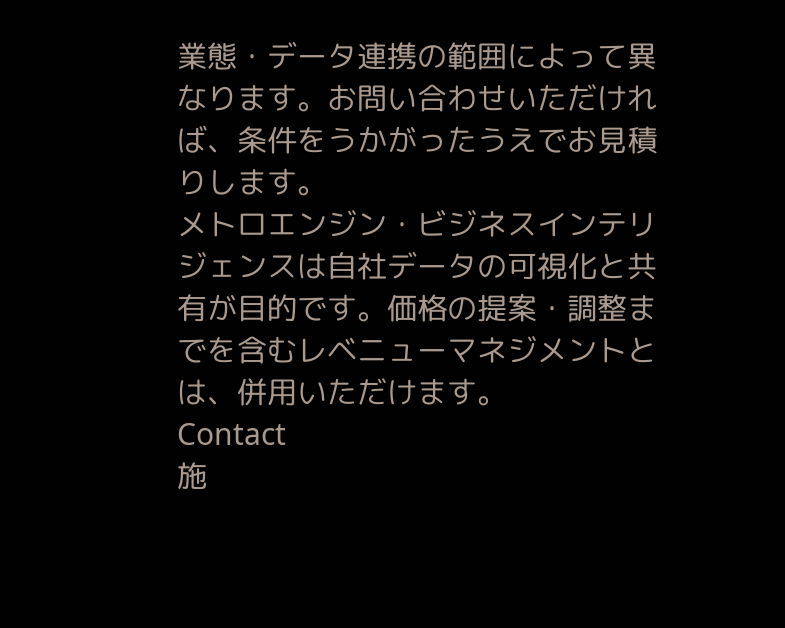業態・データ連携の範囲によって異なります。お問い合わせいただければ、条件をうかがったうえでお見積りします。
メトロエンジン・ビジネスインテリジェンスは自社データの可視化と共有が目的です。価格の提案・調整までを含むレベニューマネジメントとは、併用いただけます。
Contact
施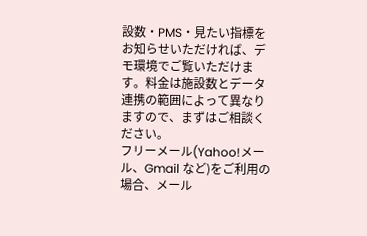設数・PMS・見たい指標をお知らせいただければ、デモ環境でご覧いただけます。料金は施設数とデータ連携の範囲によって異なりますので、まずはご相談ください。
フリーメール(Yahoo!メール、Gmail など)をご利用の場合、メール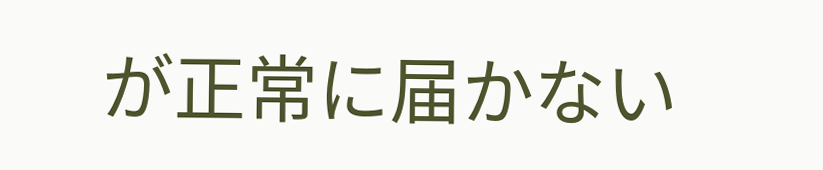が正常に届かない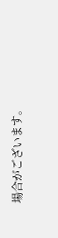場合がございます。